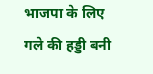भाजपा के लिए गले की हड्डी बनी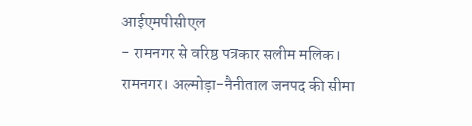आईएमपीसीएल
- रामनगर से वरिष्ठ पत्रकार सलीम मलिक।
रामनगर। अल्मोड़ा-नैनीताल जनपद की सीमा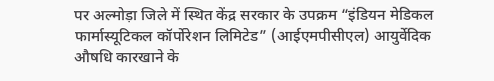पर अल्मोड़ा जिले में स्थित केंद्र सरकार के उपक्रम “इंडियन मेडिकल फार्मास्यूटिकल कॉर्पोरेशन लिमिटेड” (आईएमपीसीएल) आयुर्वेदिक औषधि कारखाने के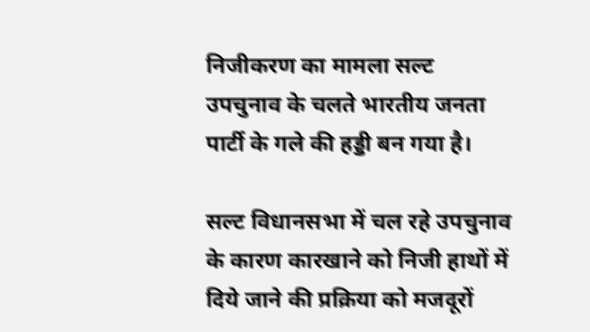निजीकरण का मामला सल्ट उपचुनाव के चलते भारतीय जनता पार्टी के गले की हड्डी बन गया है।

सल्ट विधानसभा में चल रहे उपचुनाव के कारण कारखाने को निजी हाथों में दिये जाने की प्रक्रिया को मजदूरों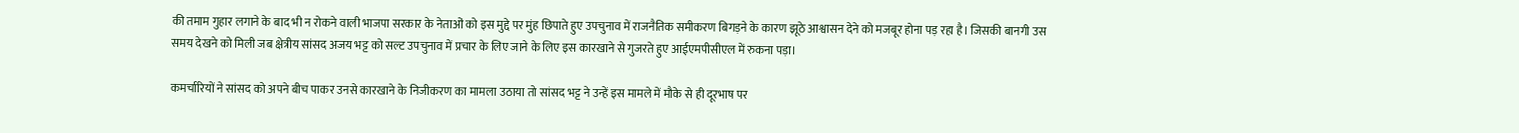की तमाम गुहार लगाने के बाद भी न रोकने वाली भाजपा सरकार के नेताओं को इस मुद्दे पर मुंह छिपाते हुए उपचुनाव में राजनैतिक समीकरण बिगड़ने के कारण झूठे आश्वासन देने को मजबूर होना पड़ रहा है। जिसकी बानगी उस समय देखने को मिली जब क्षेत्रीय सांसद अजय भट्ट को सल्ट उपचुनाव में प्रचार के लिए जाने के लिए इस कारखाने से गुजरते हुए आईएमपीसीएल में रुकना पड़ा।

कमर्चारियों ने सांसद को अपने बीच पाकर उनसे कारखाने के निजीकरण का मामला उठाया तो सांसद भट्ट ने उन्हें इस मामले में मौके से ही दूरभाष पर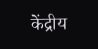केंद्रीय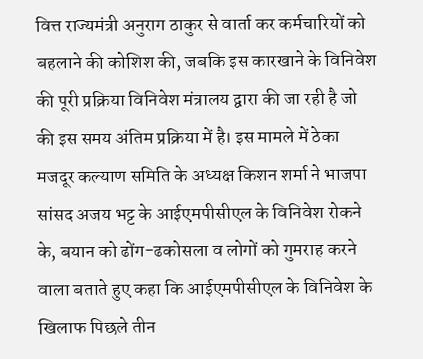वित्त राज्यमंत्री अनुराग ठाकुर से वार्ता कर कर्मचारियों को बहलाने की कोशिश की, जबकि इस कारखाने के विनिवेश की पूरी प्रक्रिया विनिवेश मंत्रालय द्वारा की जा रही है जो की इस समय अंतिम प्रक्रिया में है। इस मामले में ठेका मजदूर कल्याण समिति के अध्यक्ष किशन शर्मा ने भाजपा सांसद अजय भट्ट के आईएमपीसीएल के विनिवेश रोकने के, बयान को ढोंग-ढकोसला व लोगों को गुमराह करने वाला बताते हुए कहा कि आईएमपीसीएल के विनिवेश के खिलाफ पिछले तीन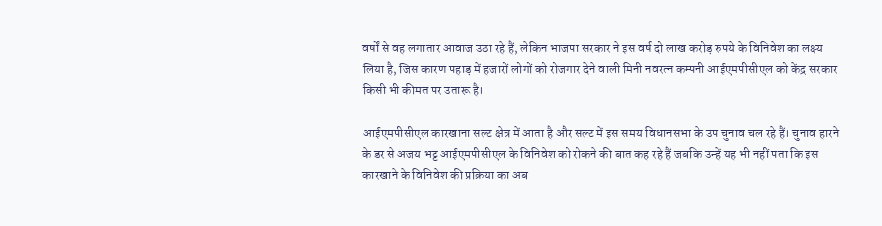वर्षों से वह लगातार आवाज उठा रहे हैं, लेकिन भाजपा सरकार ने इस वर्ष दो लाख करोड़ रुपये के विनिवेश का लक्ष्य लिया है, जिस कारण पहाड़ में हजारों लोगों को रोजगार देने वाली मिनी नवरत्न कम्पनी आईएमपीसीएल को केंद्र सरकार किसी भी कीमत पर उतारू है।

आईएमपीसीएल कारखाना सल्ट क्षेत्र में आता है और सल्ट में इस समय विधानसभा के उप चुनाव चल रहे हैं। चुनाव हारने के डर से अजय भट्ट आईएमपीसीएल के विनिवेश को रोकने की बात कह रहे हैं जबकि उन्हें यह भी नहीं पता कि इस कारखाने के विनिवेश की प्रक्रिया का अब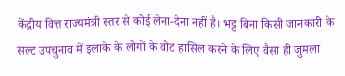केंद्रीय वित्त राज्यमंत्री स्तर से कोई लेना-देना नहीं है। भट्ट बिना किसी जानकारी के सल्ट उपचुनाव में इलाके के लोगों के वोट हासिल करने के लिए वैसा ही जुमला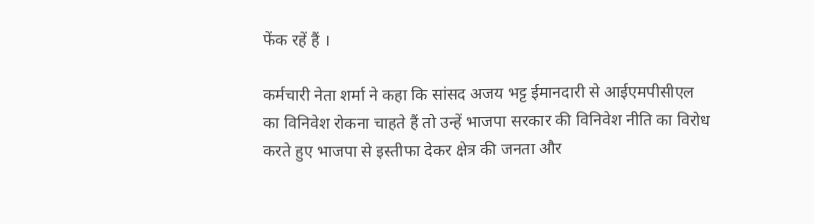फेंक रहें हैं ।

कर्मचारी नेता शर्मा ने कहा कि सांसद अजय भट्ट ईमानदारी से आईएमपीसीएल का विनिवेश रोकना चाहते हैं तो उन्हें भाजपा सरकार की विनिवेश नीति का विरोध करते हुए भाजपा से इस्तीफा देकर क्षेत्र की जनता और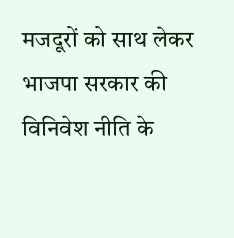मजदूरों को साथ लेकर भाजपा सरकार की विनिवेश नीति के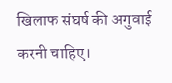खिलाफ संघर्ष की अगुवाई करनी चाहिए।